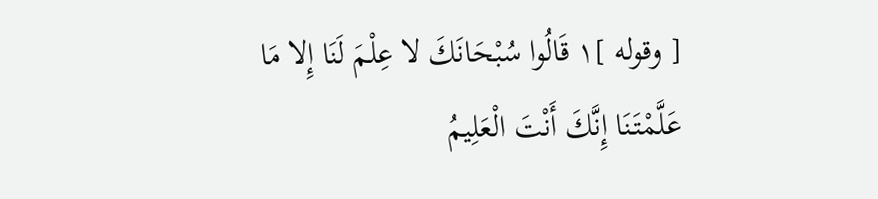[ وقوله ]١ قَالُوا سُبْحَانَكَ لا عِلْمَ لَنَا إِلا مَا عَلَّمْتَنَا إِنَّكَ أَنْتَ الْعَلِيمُ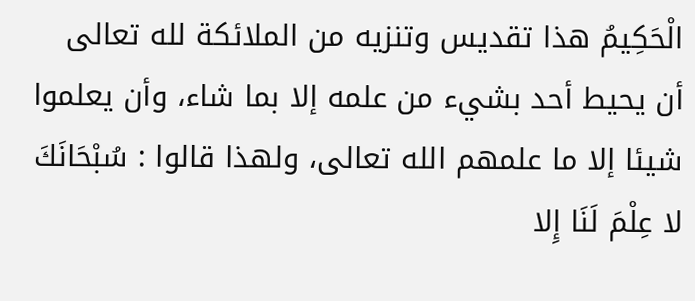الْحَكِيمُ هذا تقديس وتنزيه من الملائكة لله تعالى أن يحيط أحد بشيء من علمه إلا بما شاء، وأن يعلموا شيئا إلا ما علمهم الله تعالى، ولهذا قالوا : سُبْحَانَكَ لا عِلْمَ لَنَا إِلا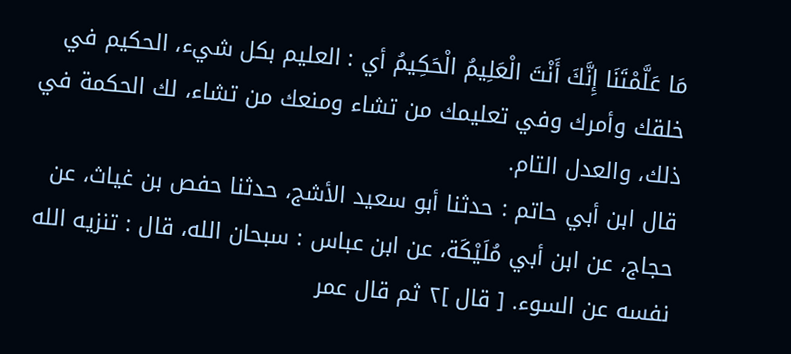مَا عَلَّمْتَنَا إِنَّكَ أَنْتَ الْعَلِيمُ الْحَكِيمُ أي : العليم بكل شيء، الحكيم في خلقك وأمرك وفي تعليمك من تشاء ومنعك من تشاء، لك الحكمة في ذلك، والعدل التام.
قال ابن أبي حاتم : حدثنا أبو سعيد الأشج، حدثنا حفص بن غياث، عن حجاج، عن ابن أبي مُلَيْكَة، عن ابن عباس : سبحان الله، قال : تنزيه الله نفسه عن السوء. [ قال ]٢ ثم قال عمر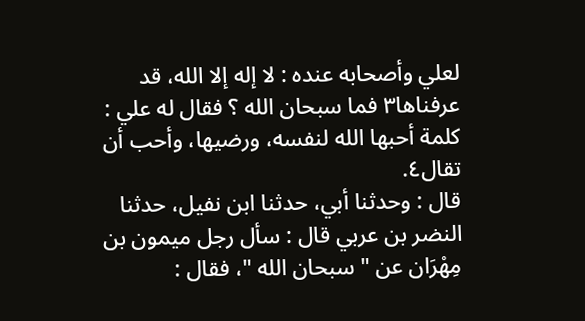لعلي وأصحابه عنده : لا إله إلا الله، قد عرفناها٣ فما سبحان الله ؟ فقال له علي : كلمة أحبها الله لنفسه، ورضيها، وأحب أن تقال٤.
قال : وحدثنا أبي، حدثنا ابن نفيل، حدثنا النضر بن عربي قال : سأل رجل ميمون بن مِهْرَان عن " سبحان الله "، فقال :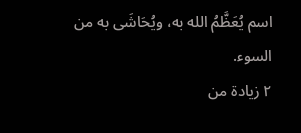اسم يُعَظَّمُ الله به، ويُحَاشَى به من السوء.
٢ زيادة من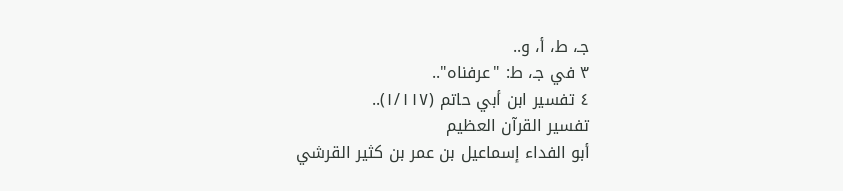جـ، ط، أ، و..
٣ في جـ، ط: "عرفناه"..
٤ تفسير ابن أبي حاتم (١/١١٧)..
تفسير القرآن العظيم
أبو الفداء إسماعيل بن عمر بن كثير القرشي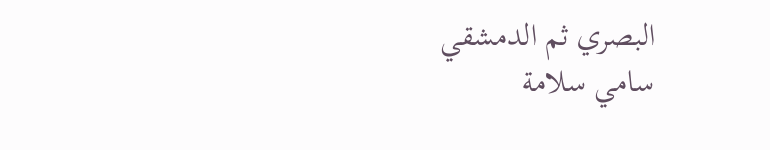البصري ثم الدمشقي
سامي سلامة